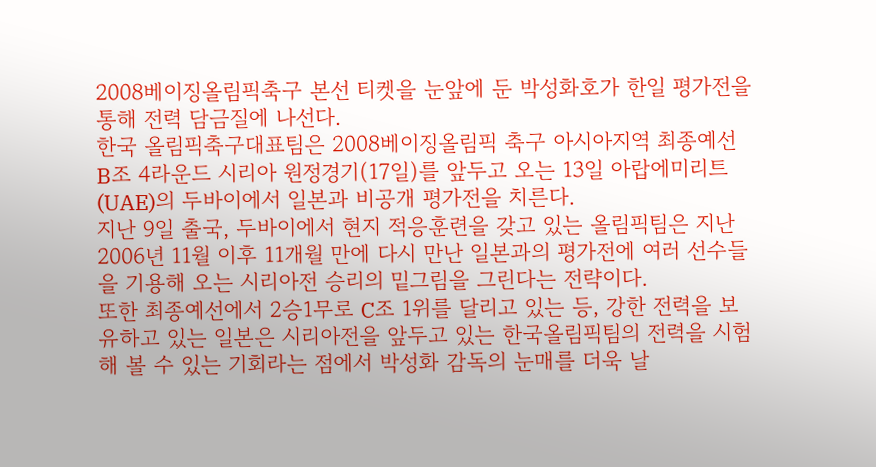2008베이징올림픽축구 본선 티켓을 눈앞에 둔 박성화호가 한일 평가전을 통해 전력 담금질에 나선다.
한국 올림픽축구대표팀은 2008베이징올림픽 축구 아시아지역 최종예선 B조 4라운드 시리아 원정경기(17일)를 앞두고 오는 13일 아랍에미리트(UAE)의 두바이에서 일본과 비공개 평가전을 치른다.
지난 9일 출국, 두바이에서 현지 적응훈련을 갖고 있는 올림픽팀은 지난 2006년 11월 이후 11개월 만에 다시 만난 일본과의 평가전에 여러 선수들을 기용해 오는 시리아전 승리의 밑그림을 그린다는 전략이다.
또한 최종예선에서 2승1무로 C조 1위를 달리고 있는 등, 강한 전력을 보유하고 있는 일본은 시리아전을 앞두고 있는 한국올림픽팀의 전력을 시험해 볼 수 있는 기회라는 점에서 박성화 감독의 눈매를 더욱 날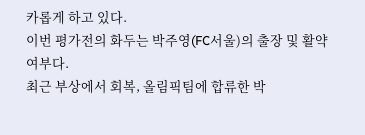카롭게 하고 있다.
이번 평가전의 화두는 박주영(FC서울)의 출장 및 활약여부다.
최근 부상에서 회복, 올림픽팀에 합류한 박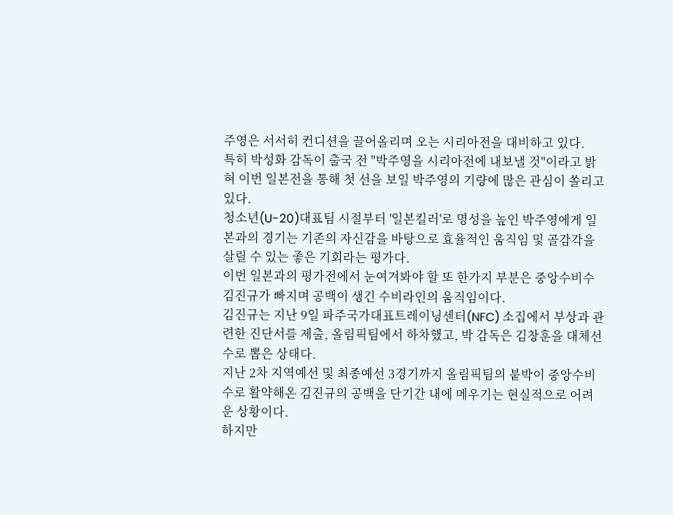주영은 서서히 컨디션을 끌어올리며 오는 시리아전을 대비하고 있다.
특히 박성화 감독이 출국 전 "박주영을 시리아전에 내보낼 것"이라고 밝혀 이번 일본전을 통해 첫 선을 보일 박주영의 기량에 많은 관심이 쏠리고 있다.
청소년(U-20)대표팀 시절부터 '일본킬러'로 명성을 높인 박주영에게 일본과의 경기는 기존의 자신감을 바탕으로 효율적인 움직임 및 골감각을 살릴 수 있는 좋은 기회라는 평가다.
이번 일본과의 평가전에서 눈여겨봐야 할 또 한가지 부분은 중앙수비수 김진규가 빠지며 공백이 생긴 수비라인의 움직임이다.
김진규는 지난 9일 파주국가대표트레이닝센터(NFC) 소집에서 부상과 관련한 진단서를 제출, 올림픽팀에서 하차했고, 박 감독은 김창훈을 대체선수로 뽑은 상태다.
지난 2차 지역예선 및 최종예선 3경기까지 올림픽팀의 붙박이 중앙수비수로 활약해온 김진규의 공백을 단기간 내에 메우기는 현실적으로 어려운 상황이다.
하지만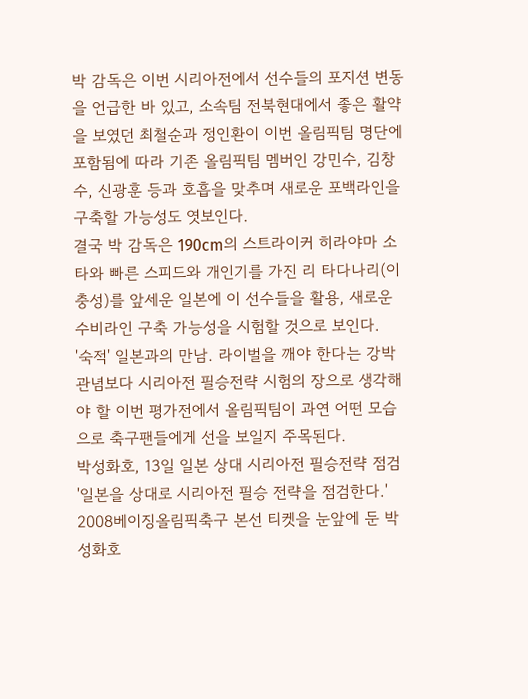박 감독은 이번 시리아전에서 선수들의 포지션 변동을 언급한 바 있고, 소속팀 전북현대에서 좋은 활약을 보였던 최철순과 정인환이 이번 올림픽팀 명단에 포함됨에 따라 기존 올림픽팀 멤버인 강민수, 김창수, 신광훈 등과 호흡을 맞추며 새로운 포백라인을 구축할 가능성도 엿보인다.
결국 박 감독은 190cm의 스트라이커 히라야마 소타와 빠른 스피드와 개인기를 가진 리 타다나리(이충성)를 앞세운 일본에 이 선수들을 활용, 새로운 수비라인 구축 가능성을 시험할 것으로 보인다.
'숙적' 일본과의 만남. 라이벌을 깨야 한다는 강박관념보다 시리아전 필승전략 시험의 장으로 생각해야 할 이번 평가전에서 올림픽팀이 과연 어떤 모습으로 축구팬들에게 선을 보일지 주목된다.
박성화호, 13일 일본 상대 시리아전 필승전략 점검
'일본을 상대로 시리아전 필승 전략을 점검한다.'
2008베이징올림픽축구 본선 티켓을 눈앞에 둔 박성화호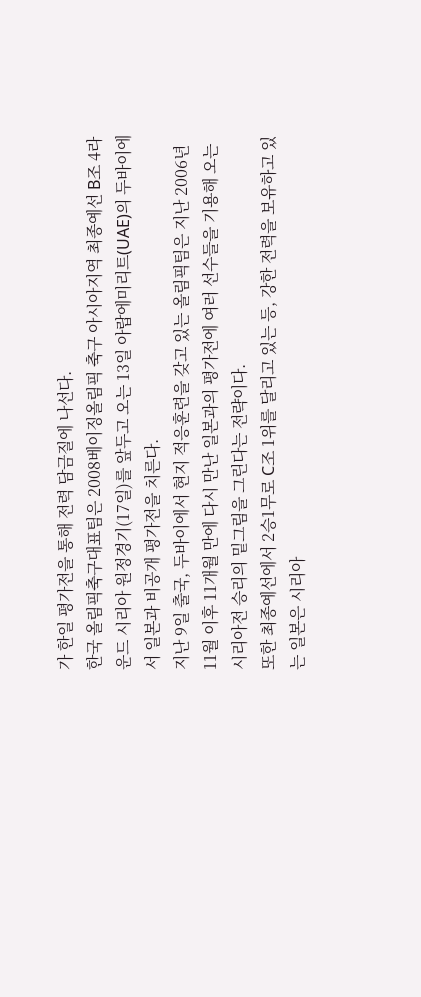가 한일 평가전을 통해 전력 담금질에 나선다.
한국 올림픽축구대표팀은 2008베이징올림픽 축구 아시아지역 최종예선 B조 4라운드 시리아 원정경기(17일)를 앞두고 오는 13일 아랍에미리트(UAE)의 두바이에서 일본과 비공개 평가전을 치른다.
지난 9일 출국, 두바이에서 현지 적응훈련을 갖고 있는 올림픽팀은 지난 2006년 11월 이후 11개월 만에 다시 만난 일본과의 평가전에 여러 선수들을 기용해 오는 시리아전 승리의 밑그림을 그린다는 전략이다.
또한 최종예선에서 2승1무로 C조 1위를 달리고 있는 등, 강한 전력을 보유하고 있는 일본은 시리아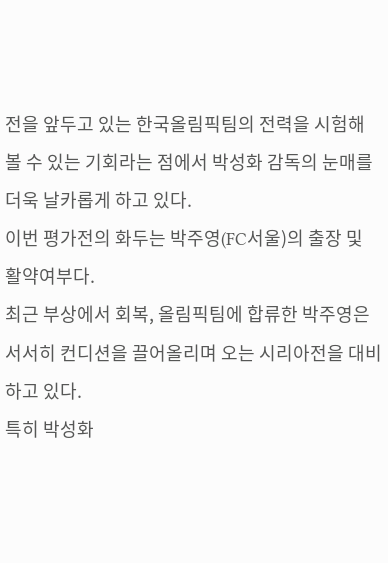전을 앞두고 있는 한국올림픽팀의 전력을 시험해 볼 수 있는 기회라는 점에서 박성화 감독의 눈매를 더욱 날카롭게 하고 있다.
이번 평가전의 화두는 박주영(FC서울)의 출장 및 활약여부다.
최근 부상에서 회복, 올림픽팀에 합류한 박주영은 서서히 컨디션을 끌어올리며 오는 시리아전을 대비하고 있다.
특히 박성화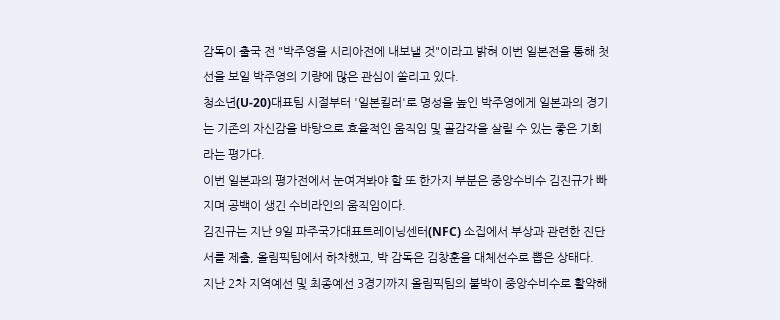감독이 출국 전 "박주영을 시리아전에 내보낼 것"이라고 밝혀 이번 일본전을 통해 첫 선을 보일 박주영의 기량에 많은 관심이 쏠리고 있다.
청소년(U-20)대표팀 시절부터 '일본킬러'로 명성을 높인 박주영에게 일본과의 경기는 기존의 자신감을 바탕으로 효율적인 움직임 및 골감각을 살릴 수 있는 좋은 기회라는 평가다.
이번 일본과의 평가전에서 눈여겨봐야 할 또 한가지 부분은 중앙수비수 김진규가 빠지며 공백이 생긴 수비라인의 움직임이다.
김진규는 지난 9일 파주국가대표트레이닝센터(NFC) 소집에서 부상과 관련한 진단서를 제출, 올림픽팀에서 하차했고, 박 감독은 김창훈을 대체선수로 뽑은 상태다.
지난 2차 지역예선 및 최종예선 3경기까지 올림픽팀의 붙박이 중앙수비수로 활약해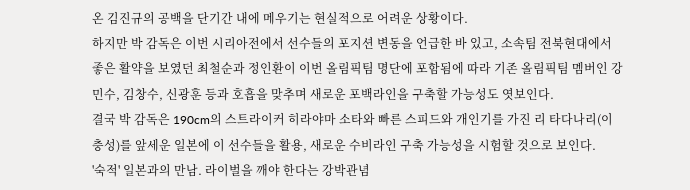온 김진규의 공백을 단기간 내에 메우기는 현실적으로 어려운 상황이다.
하지만 박 감독은 이번 시리아전에서 선수들의 포지션 변동을 언급한 바 있고, 소속팀 전북현대에서 좋은 활약을 보였던 최철순과 정인환이 이번 올림픽팀 명단에 포함됨에 따라 기존 올림픽팀 멤버인 강민수, 김창수, 신광훈 등과 호흡을 맞추며 새로운 포백라인을 구축할 가능성도 엿보인다.
결국 박 감독은 190cm의 스트라이커 히라야마 소타와 빠른 스피드와 개인기를 가진 리 타다나리(이충성)를 앞세운 일본에 이 선수들을 활용, 새로운 수비라인 구축 가능성을 시험할 것으로 보인다.
'숙적' 일본과의 만남. 라이벌을 깨야 한다는 강박관념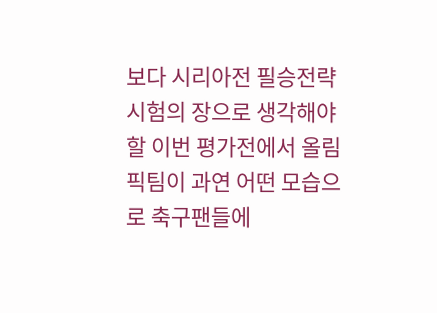보다 시리아전 필승전략 시험의 장으로 생각해야 할 이번 평가전에서 올림픽팀이 과연 어떤 모습으로 축구팬들에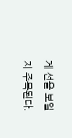게 선을 보일지 주목된다.